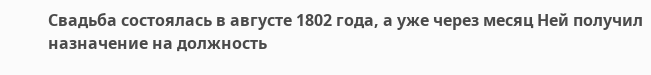Свадьба состоялась в августе 1802 года, а уже через месяц Ней получил назначение на должность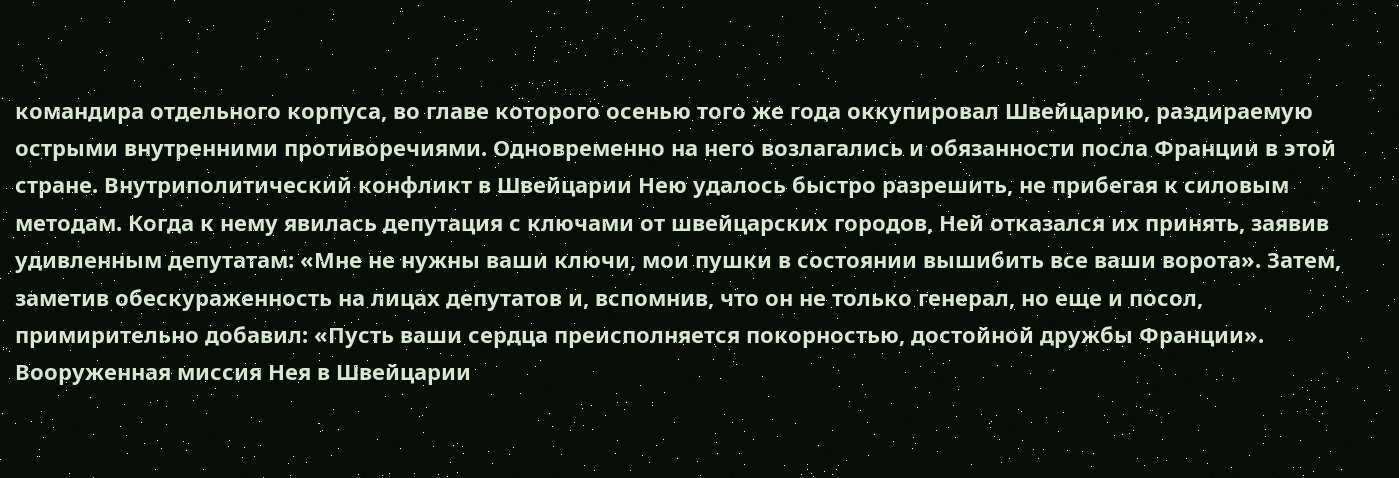командира отдельного корпуса, во главе которого осенью того же года оккупировал Швейцарию, раздираемую острыми внутренними противоречиями. Одновременно на него возлагались и обязанности посла Франции в этой стране. Внутриполитический конфликт в Швейцарии Нею удалось быстро разрешить, не прибегая к силовым методам. Когда к нему явилась депутация с ключами от швейцарских городов, Ней отказался их принять, заявив удивленным депутатам: «Мне не нужны ваши ключи, мои пушки в состоянии вышибить все ваши ворота». Затем, заметив обескураженность на лицах депутатов и, вспомнив, что он не только генерал, но еще и посол, примирительно добавил: «Пусть ваши сердца преисполняется покорностью, достойной дружбы Франции».
Вооруженная миссия Нея в Швейцарии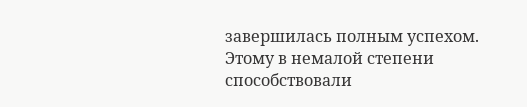завершилась полным успехом. Этому в немалой степени способствовали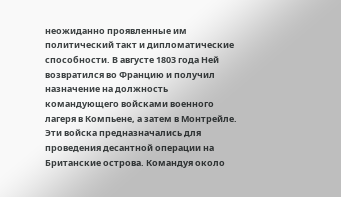неожиданно проявленные им политический такт и дипломатические способности. В августе 1803 года Ней возвратился во Францию и получил назначение на должность командующего войсками военного лагеря в Компьене, а затем в Монтрейле. Эти войска предназначались для проведения десантной операции на Британские острова. Командуя около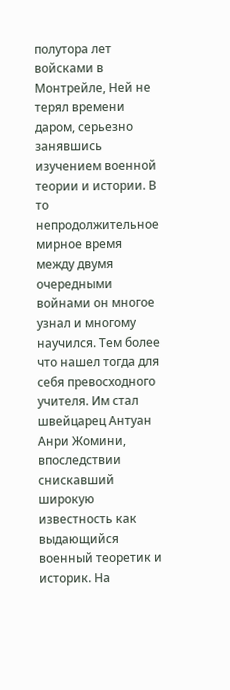полутора лет войсками в Монтрейле, Ней не терял времени даром, серьезно занявшись изучением военной теории и истории. В то непродолжительное мирное время между двумя очередными войнами он многое узнал и многому научился. Тем более что нашел тогда для себя превосходного учителя. Им стал швейцарец Антуан Анри Жомини, впоследствии снискавший широкую известность как выдающийся военный теоретик и историк. На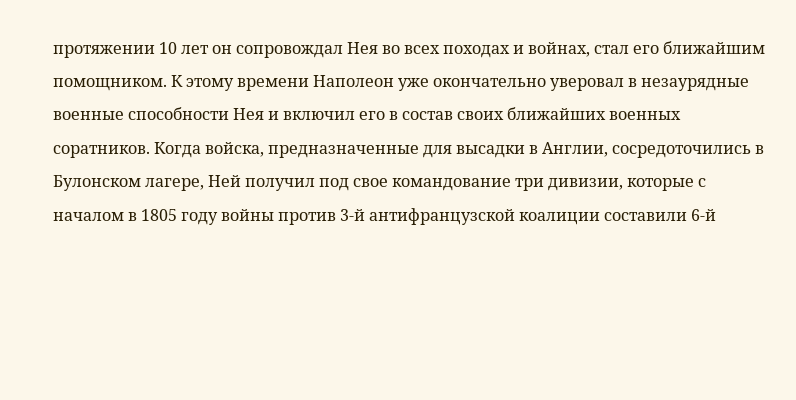протяжении 10 лет он сопровождал Нея во всех походах и войнах, стал его ближайшим помощником. К этому времени Наполеон уже окончательно уверовал в незаурядные военные способности Нея и включил его в состав своих ближайших военных соратников. Когда войска, предназначенные для высадки в Англии, сосредоточились в Булонском лагере, Ней получил под свое командование три дивизии, которые с началом в 1805 году войны против 3-й антифранцузской коалиции составили 6-й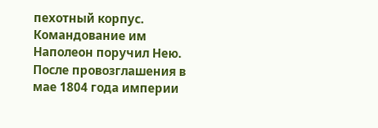пехотный корпус. Командование им Наполеон поручил Нею.
После провозглашения в мае 1804 года империи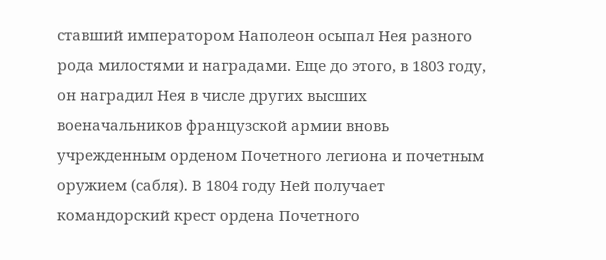ставший императором Наполеон осыпал Нея разного рода милостями и наградами. Еще до этого, в 1803 году, он наградил Нея в числе других высших военачальников французской армии вновь учрежденным орденом Почетного легиона и почетным оружием (сабля). В 1804 году Ней получает командорский крест ордена Почетного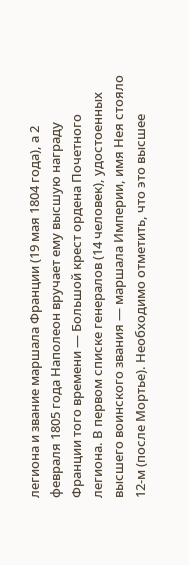легиона и звание маршала Франции (19 мая 1804 года), а 2 февраля 1805 года Наполеон вручает ему высшую награду Франции того времени — Большой крест ордена Почетного легиона. В первом списке генералов (14 человек), удостоенных высшего воинского звания — маршала Империи, имя Нея стояло 12-м (после Мортье). Необходимо отметить, что это высшее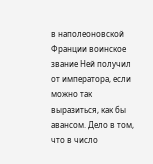в наполеоновской Франции воинское звание Ней получил от императора, если можно так выразиться, как бы авансом. Дело в том, что в число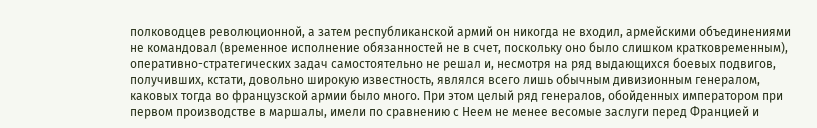полководцев революционной, а затем республиканской армий он никогда не входил, армейскими объединениями не командовал (временное исполнение обязанностей не в счет, поскольку оно было слишком кратковременным), оперативно-стратегических задач самостоятельно не решал и, несмотря на ряд выдающихся боевых подвигов, получивших, кстати, довольно широкую известность, являлся всего лишь обычным дивизионным генералом, каковых тогда во французской армии было много. При этом целый ряд генералов, обойденных императором при первом производстве в маршалы, имели по сравнению с Неем не менее весомые заслуги перед Францией и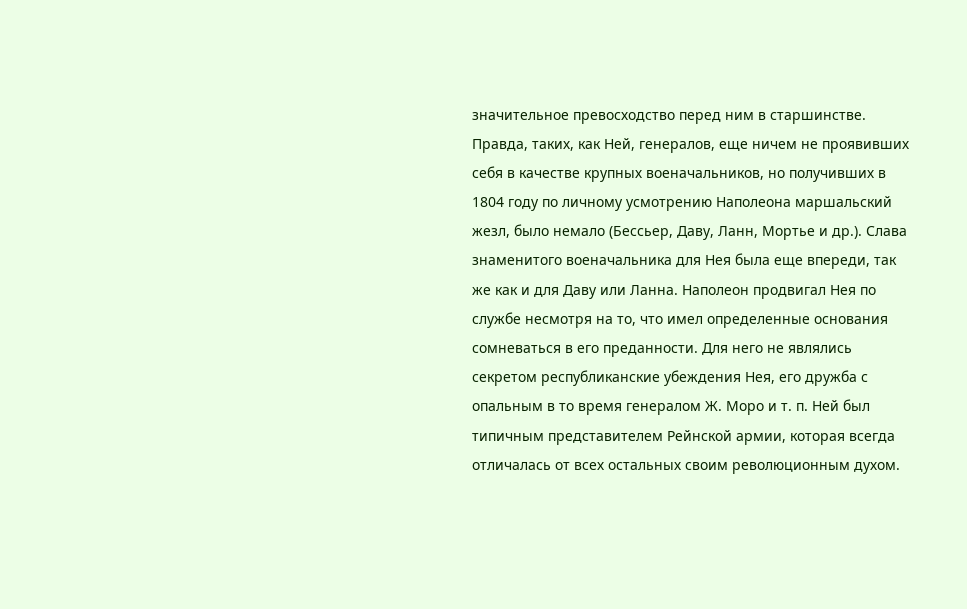значительное превосходство перед ним в старшинстве. Правда, таких, как Ней, генералов, еще ничем не проявивших себя в качестве крупных военачальников, но получивших в 1804 году по личному усмотрению Наполеона маршальский жезл, было немало (Бессьер, Даву, Ланн, Мортье и др.). Слава знаменитого военачальника для Нея была еще впереди, так же как и для Даву или Ланна. Наполеон продвигал Нея по службе несмотря на то, что имел определенные основания сомневаться в его преданности. Для него не являлись секретом республиканские убеждения Нея, его дружба с опальным в то время генералом Ж. Моро и т. п. Ней был типичным представителем Рейнской армии, которая всегда отличалась от всех остальных своим революционным духом.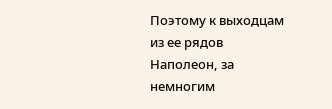Поэтому к выходцам из ее рядов Наполеон, за немногим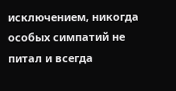исключением, никогда особых симпатий не питал и всегда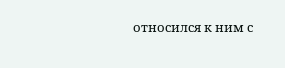относился к ним с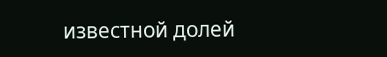известной долей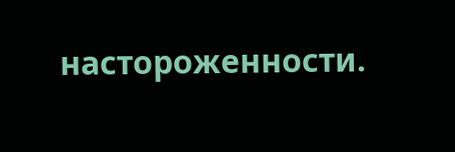настороженности.